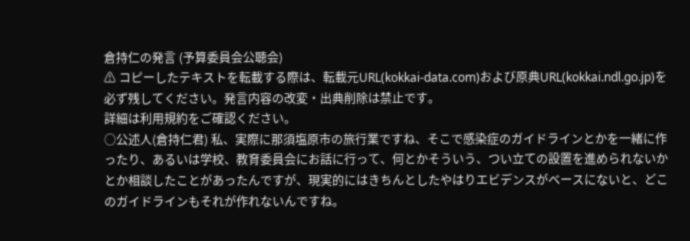倉持仁の発言 (予算委員会公聴会)
⚠ コピーしたテキストを転載する際は、転載元URL(kokkai-data.com)および原典URL(kokkai.ndl.go.jp)を必ず残してください。発言内容の改変・出典削除は禁止です。
詳細は利用規約をご確認ください。
○公述人(倉持仁君) 私、実際に那須塩原市の旅行業ですね、そこで感染症のガイドラインとかを一緒に作ったり、あるいは学校、教育委員会にお話に行って、何とかそういう、つい立ての設置を進められないかとか相談したことがあったんですが、現実的にはきちんとしたやはりエビデンスがベースにないと、どこのガイドラインもそれが作れないんですね。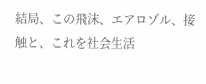結局、この飛沫、エアロゾル、接触と、これを社会生活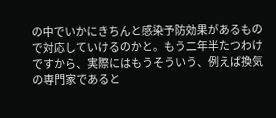の中でいかにきちんと感染予防効果があるもので対応していけるのかと。もう二年半たつわけですから、実際にはもうそういう、例えば換気の専門家であると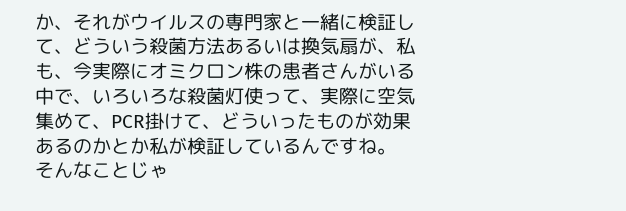か、それがウイルスの専門家と一緒に検証して、どういう殺菌方法あるいは換気扇が、私も、今実際にオミクロン株の患者さんがいる中で、いろいろな殺菌灯使って、実際に空気集めて、PCR掛けて、どういったものが効果あるのかとか私が検証しているんですね。
そんなことじゃ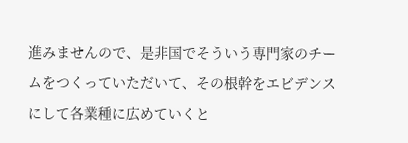進みませんので、是非国でそういう専門家のチームをつくっていただいて、その根幹をエビデンスにして各業種に広めていくと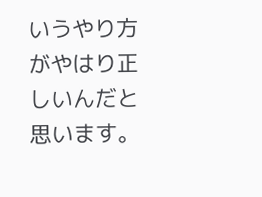いうやり方がやはり正しいんだと思います。